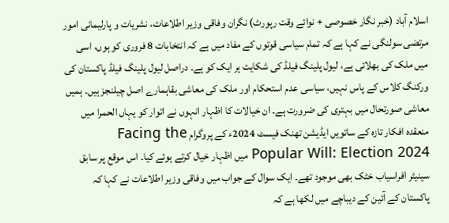اسلام آباد (خبر نگار خصوصی + نوائے وقت رپورٹ) نگران وفاقی وزیر اطلاعات، نشریات و پارلیمانی امور مرتضی سولنگی نے کہا ہے کہ تمام سیاسی قوتوں کے مفاد میں ہے کہ انتخابات 8 فروری کو ہوں، اسی میں ملک کی بھلائی ہے، لیول پلینگ فیلڈ کی شکایت ہر ایک کو ہے۔ دراصل لیول پلینگ فیلڈ پاکستان کی ورکنگ کلاس کے پاس نہیں، سیاسی عدم استحکام اور ملک کی معاشی بقاہمارے اصل چیلنجز ہیں۔ ہمیں معاشی صورتحال میں بہتری کی ضرورت ہے۔ ان خیالات کا اظہار انہوں نے اتوار کو یہاں الحمرا میں منعقدہ افکار تازہ کے ساتویں ایڈیشن تھنک فیسٹ 2024ء کے پروگرام Facing the Popular Will: Election 2024 میں اظہار خیال کرتے ہوئے کیا۔ اس موقع پر سابق سینیٹر افراسیاب خٹک بھی موجود تھے۔ ایک سوال کے جواب میں وفاقی وزیر اطلاعات نے کہا کہ پاکستان کے آئین کے دیباچے میں لکھا ہے کہ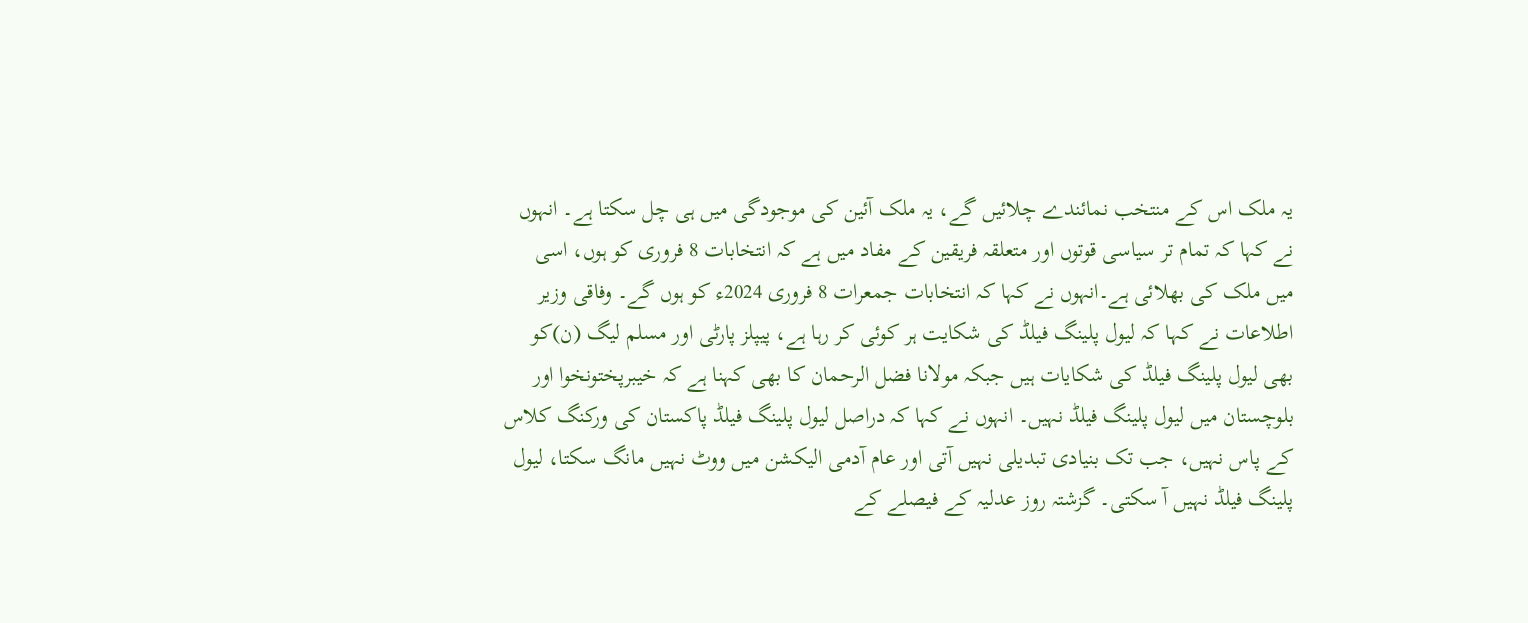یہ ملک اس کے منتخب نمائندے چلائیں گے، یہ ملک آئین کی موجودگی میں ہی چل سکتا ہے۔ انہوں نے کہا کہ تمام تر سیاسی قوتوں اور متعلقہ فریقین کے مفاد میں ہے کہ انتخابات 8 فروری کو ہوں، اسی میں ملک کی بھلائی ہے۔انہوں نے کہا کہ انتخابات جمعرات 8 فروری 2024ء کو ہوں گے۔ وفاقی وزیر اطلاعات نے کہا کہ لیول پلینگ فیلڈ کی شکایت ہر کوئی کر رہا ہے، پیپلز پارٹی اور مسلم لیگ (ن)کو بھی لیول پلینگ فیلڈ کی شکایات ہیں جبکہ مولانا فضل الرحمان کا بھی کہنا ہے کہ خیبرپختونخوا اور بلوچستان میں لیول پلینگ فیلڈ نہیں۔ انہوں نے کہا کہ دراصل لیول پلینگ فیلڈ پاکستان کی ورکنگ کلاس کے پاس نہیں، جب تک بنیادی تبدیلی نہیں آتی اور عام آدمی الیکشن میں ووٹ نہیں مانگ سکتا، لیول پلینگ فیلڈ نہیں آ سکتی۔ گزشتہ روز عدلیہ کے فیصلے کے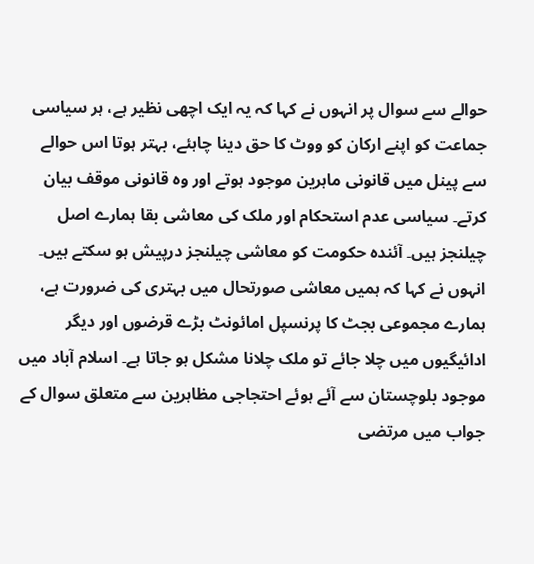حوالے سے سوال پر انہوں نے کہا کہ یہ ایک اچھی نظیر ہے، ہر سیاسی جماعت کو اپنے ارکان کو ووٹ کا حق دینا چاہئے، بہتر ہوتا اس حوالے سے پینل میں قانونی ماہرین موجود ہوتے اور وہ قانونی موقف بیان کرتے۔ سیاسی عدم استحکام اور ملک کی معاشی بقا ہمارے اصل چیلنجز ہیں۔ آئندہ حکومت کو معاشی چیلنجز درپیش ہو سکتے ہیں۔ انہوں نے کہا کہ ہمیں معاشی صورتحال میں بہتری کی ضرورت ہے، ہمارے مجموعی بجٹ کا پرنسپل امائونٹ بڑے قرضوں اور دیگر ادائیگیوں میں چلا جائے تو ملک چلانا مشکل ہو جاتا ہے۔ اسلام آباد میں موجود بلوچستان سے آئے ہوئے احتجاجی مظاہرین سے متعلق سوال کے جواب میں مرتضی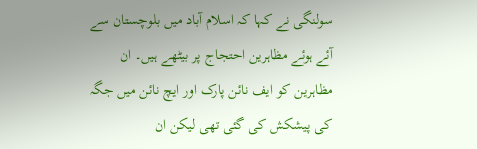سولنگی نے کہا کہ اسلام آباد میں بلوچستان سے آئے ہوئے مظاہرین احتجاج پر بیٹھے ہیں۔ ان مظاہرین کو ایف نائن پارک اور ایچ نائن میں جگہ کی پیشکش کی گئی تھی لیکن ان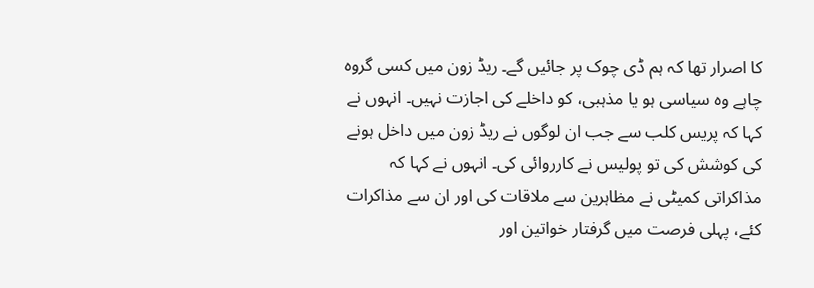کا اصرار تھا کہ ہم ڈی چوک پر جائیں گے۔ ریڈ زون میں کسی گروہ چاہے وہ سیاسی ہو یا مذہبی، کو داخلے کی اجازت نہیں۔ انہوں نے کہا کہ پریس کلب سے جب ان لوگوں نے ریڈ زون میں داخل ہونے کی کوشش کی تو پولیس نے کارروائی کی۔ انہوں نے کہا کہ مذاکراتی کمیٹی نے مظاہرین سے ملاقات کی اور ان سے مذاکرات کئے، پہلی فرصت میں گرفتار خواتین اور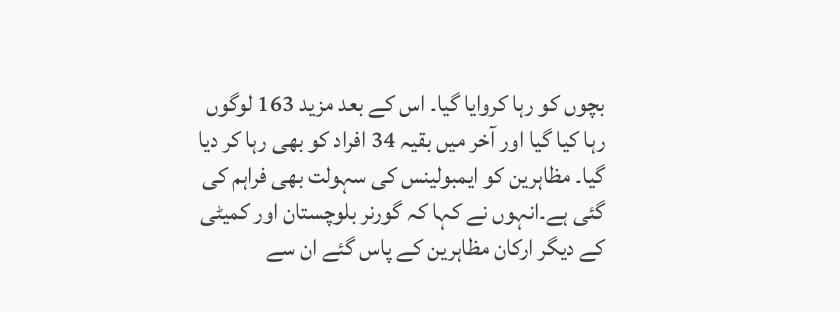بچوں کو رہا کروایا گیا۔ اس کے بعد مزید 163 لوگوں رہا کیا گیا اور آخر میں بقیہ 34 افراد کو بھی رہا کر دیا گیا۔ مظاہرین کو ایمبولینس کی سہولت بھی فراہم کی گئی ہے۔انہوں نے کہا کہ گورنر بلوچستان اور کمیٹی کے دیگر ارکان مظاہرین کے پاس گئے ان سے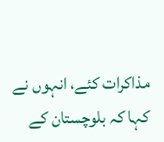مذاکرات کئے، انہوں نے کہا کہ بلوچستان کے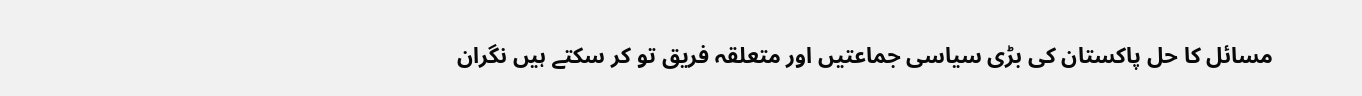مسائل کا حل پاکستان کی بڑی سیاسی جماعتیں اور متعلقہ فریق تو کر سکتے ہیں نگران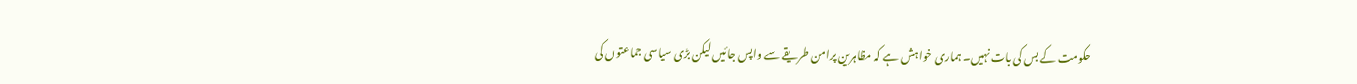حکومت کے بس کی بات نہیں۔ ہماری خواہش ہے کہ مظاہرین پرامن طریقے سے واپس جائیں لیکن بڑی سیاسی جماعتوں کی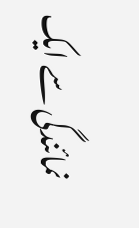نمائندگی سے ایک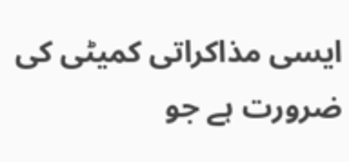ایسی مذاکراتی کمیٹی کی ضرورت ہے جو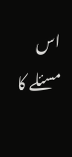اس مسئلے کا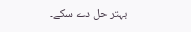بہتر حل دے سکے۔